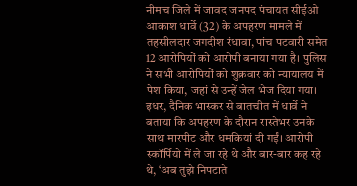नीमच जिले में जावद जनपद पंचायत सीईओ आकाश धार्वे (32) के अपहरण मामले में तहसीलदार जगदीश रंधावा, पांच पटवारी समेत 12 आरोपियों को आरोपी बनाया गया है। पुलिस ने सभी आरोपियों को शुक्रवार को न्यायालय में पेश किया, जहां से उन्हें जेल भेज दिया गया। इधर, दैनिक भास्कर से बातचीत में धार्वे ने बताया कि अपहरण के दौरान रास्तेभर उनके साथ मारपीट और धमकियां दी गईं। आरोपी स्कॉर्पियो में ले जा रहे थे और बार-बार कह रहे थे, ‘अब तुझे निपटाते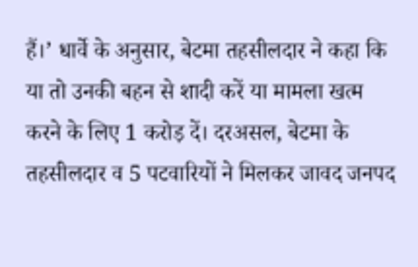हैं।’ धार्वे के अनुसार, बेटमा तहसीलदार ने कहा कि या तो उनकी बहन से शादी करें या मामला खत्म करने के लिए 1 करोड़ दें। दरअसल, बेटमा के तहसीलदार व 5 पटवारियों ने मिलकर जावद जनपद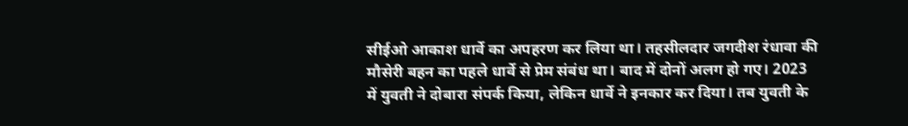सीईओ आकाश धार्वे का अपहरण कर लिया था। तहसीलदार जगदीश रंधावा की मौसेरी बहन का पहले धार्वे से प्रेम संबंध था। बाद में दोनों अलग हो गए। 2023 में युवती ने दोबारा संपर्क किया, लेकिन धार्वे ने इनकार कर दिया। तब युवती के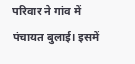परिवार ने गांव में पंचायत बुलाई। इसमें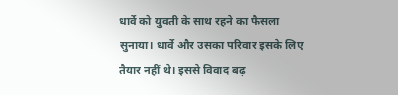धार्वे को युवती के साथ रहने का फैसला सुनाया। धार्वे और उसका परिवार इसके लिए तैयार नहीं थे। इससे विवाद बढ़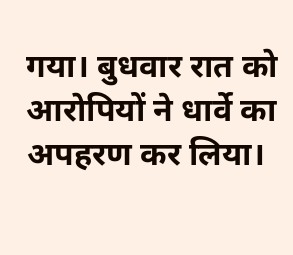गया। बुधवार रात को आरोपियों ने धार्वे का अपहरण कर लिया।